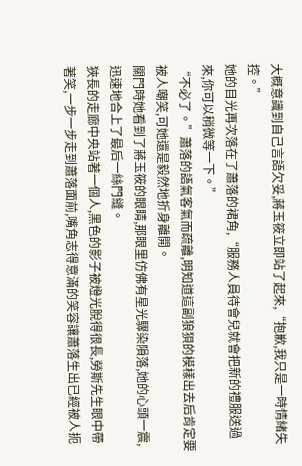大概意識到自己言語欠妥,蔣玉筱立即站了起來,“抱歉,我只是一時情緒失控。”
她的目光再次落在了蕭落的裙角,“服務人員待會兒就會把新的禮服送過來,你可以稍微等一下。”
“不必了。”蕭落的語氣客氣而疏離,明知道這副狼狽的模樣出去后肯定要被人嘲笑,可她還是毅然地折身離開。
關門時她看到了蔣玉筱的眼睛,那眼里仿佛有星光驟染隕落,她的心頭一震,迅速地合上了最后一絲門縫。
狹長的走廊中央站著一個人,黑色的影子被燈光脫得很長,勞斯先生眼中帶著笑,一步一步走到蕭落面前,嘴角志得意滿的笑容讓蕭落生出已經被人扼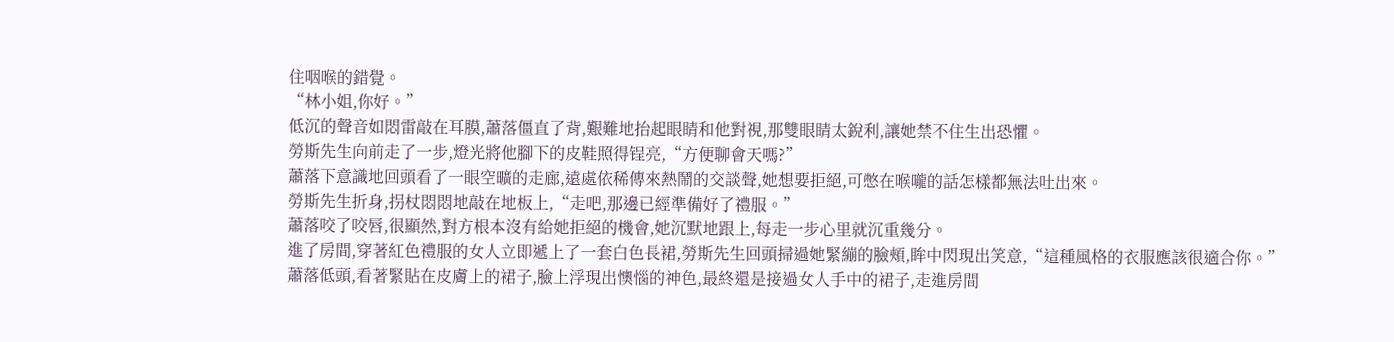住咽喉的錯覺。
“林小姐,你好。”
低沉的聲音如悶雷敲在耳膜,蕭落僵直了背,艱難地抬起眼睛和他對視,那雙眼睛太銳利,讓她禁不住生出恐懼。
勞斯先生向前走了一步,燈光將他腳下的皮鞋照得锃亮,“方便聊會天嗎?”
蕭落下意識地回頭看了一眼空曠的走廊,遠處依稀傳來熱鬧的交談聲,她想要拒絕,可憋在喉嚨的話怎樣都無法吐出來。
勞斯先生折身,拐杖悶悶地敲在地板上,“走吧,那邊已經準備好了禮服。”
蕭落咬了咬唇,很顯然,對方根本沒有給她拒絕的機會,她沉默地跟上,每走一步心里就沉重幾分。
進了房間,穿著紅色禮服的女人立即遞上了一套白色長裙,勞斯先生回頭掃過她緊繃的臉頰,眸中閃現出笑意,“這種風格的衣服應該很適合你。”
蕭落低頭,看著緊貼在皮膚上的裙子,臉上浮現出懊惱的神色,最終還是接過女人手中的裙子,走進房間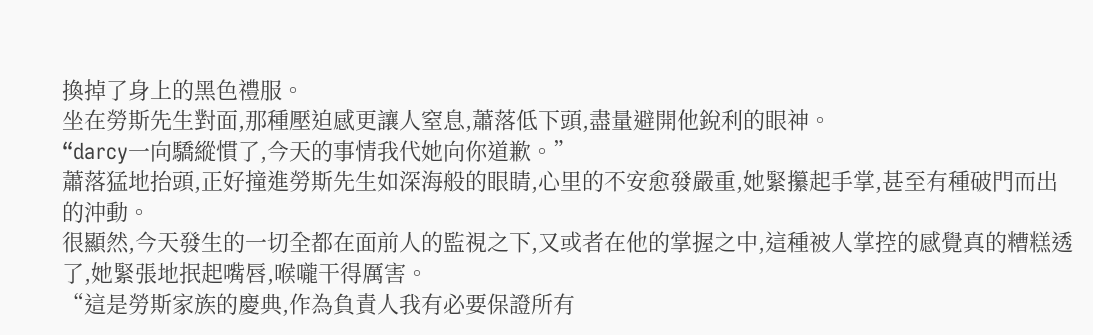換掉了身上的黑色禮服。
坐在勞斯先生對面,那種壓迫感更讓人窒息,蕭落低下頭,盡量避開他銳利的眼神。
“darcy一向驕縱慣了,今天的事情我代她向你道歉。”
蕭落猛地抬頭,正好撞進勞斯先生如深海般的眼睛,心里的不安愈發嚴重,她緊攥起手掌,甚至有種破門而出的沖動。
很顯然,今天發生的一切全都在面前人的監視之下,又或者在他的掌握之中,這種被人掌控的感覺真的糟糕透了,她緊張地抿起嘴唇,喉嚨干得厲害。
“這是勞斯家族的慶典,作為負責人我有必要保證所有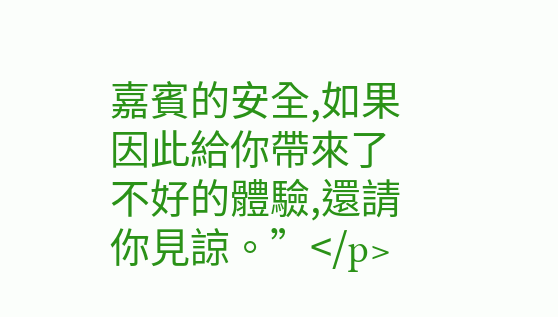嘉賓的安全,如果因此給你帶來了不好的體驗,還請你見諒。”</p>